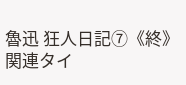魯迅 狂人日記⑦《終》
関連タイ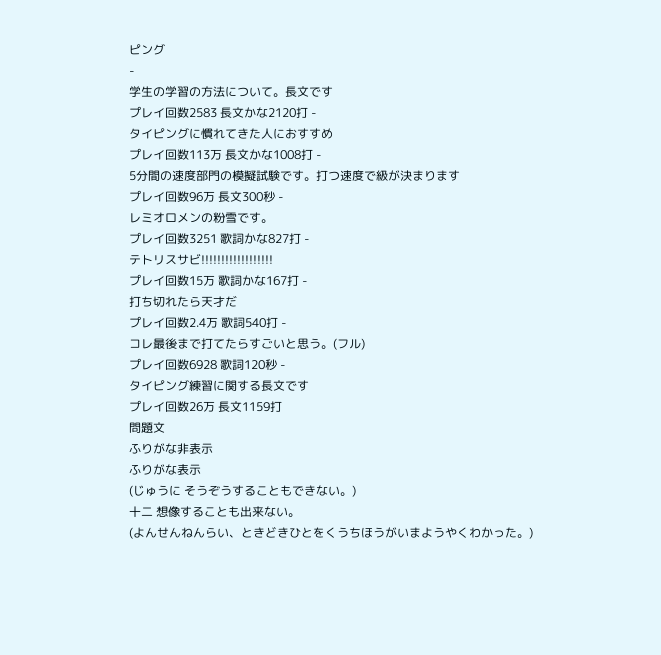ピング
-
学生の学習の方法について。長文です
プレイ回数2583 長文かな2120打 -
タイピングに慣れてきた人におすすめ
プレイ回数113万 長文かな1008打 -
5分間の速度部門の模擬試験です。打つ速度で級が決まります
プレイ回数96万 長文300秒 -
レミオロメンの粉雪です。
プレイ回数3251 歌詞かな827打 -
テトリスサビ!!!!!!!!!!!!!!!!!!
プレイ回数15万 歌詞かな167打 -
打ち切れたら天才だ
プレイ回数2.4万 歌詞540打 -
コレ最後まで打てたらすごいと思う。(フル)
プレイ回数6928 歌詞120秒 -
タイピング練習に関する長文です
プレイ回数26万 長文1159打
問題文
ふりがな非表示
ふりがな表示
(じゅうに そうぞうすることもできない。)
十二 想像することも出来ない。
(よんせんねんらい、ときどきひとをくうちほうがいまようやくわかった。)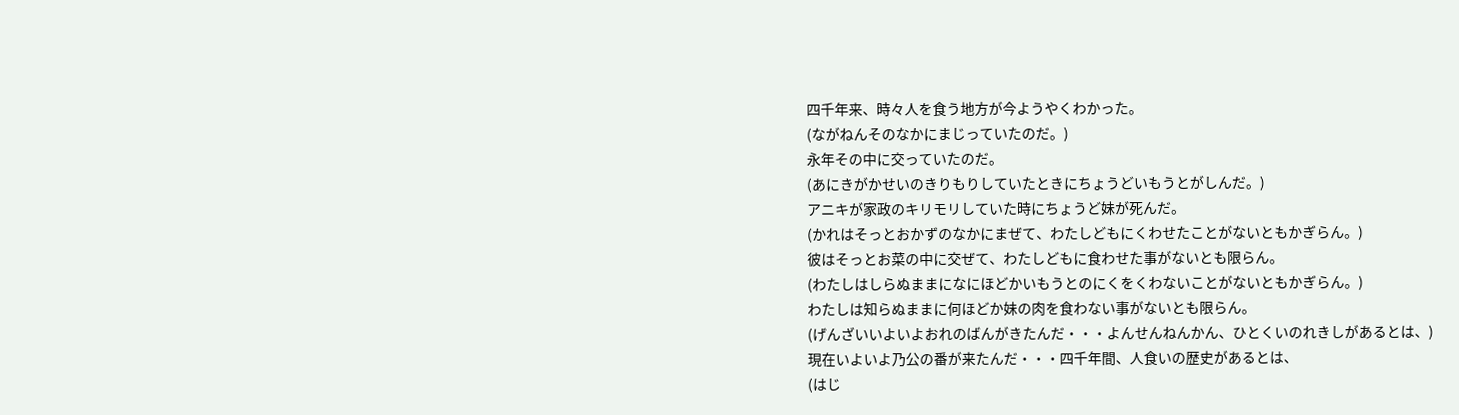四千年来、時々人を食う地方が今ようやくわかった。
(ながねんそのなかにまじっていたのだ。)
永年その中に交っていたのだ。
(あにきがかせいのきりもりしていたときにちょうどいもうとがしんだ。)
アニキが家政のキリモリしていた時にちょうど妹が死んだ。
(かれはそっとおかずのなかにまぜて、わたしどもにくわせたことがないともかぎらん。)
彼はそっとお菜の中に交ぜて、わたしどもに食わせた事がないとも限らん。
(わたしはしらぬままになにほどかいもうとのにくをくわないことがないともかぎらん。)
わたしは知らぬままに何ほどか妹の肉を食わない事がないとも限らん。
(げんざいいよいよおれのばんがきたんだ・・・よんせんねんかん、ひとくいのれきしがあるとは、)
現在いよいよ乃公の番が来たんだ・・・四千年間、人食いの歴史があるとは、
(はじ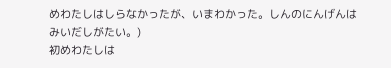めわたしはしらなかったが、いまわかった。しんのにんげんはみいだしがたい。)
初めわたしは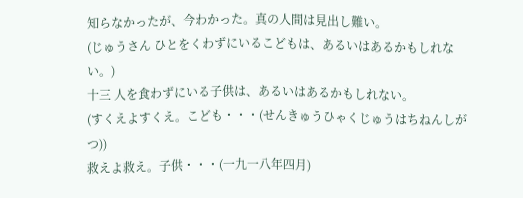知らなかったが、今わかった。真の人間は見出し難い。
(じゅうさん ひとをくわずにいるこどもは、あるいはあるかもしれない。)
十三 人を食わずにいる子供は、あるいはあるかもしれない。
(すくえよすくえ。こども・・・(せんきゅうひゃくじゅうはちねんしがつ))
救えよ救え。子供・・・(一九一八年四月)